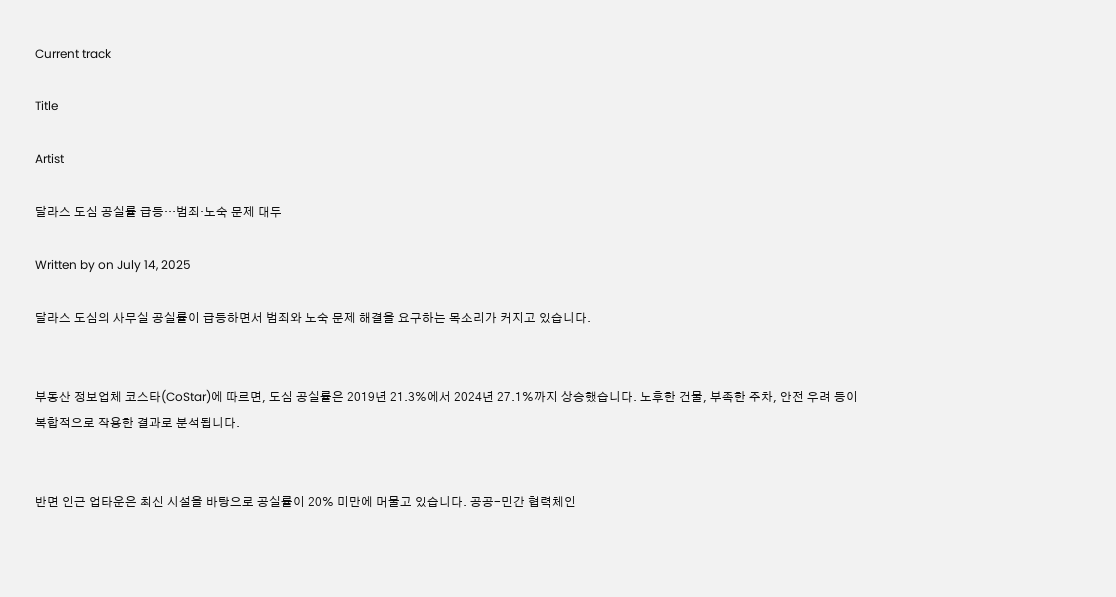Current track

Title

Artist

달라스 도심 공실률 급등…범죄·노숙 문제 대두

Written by on July 14, 2025

달라스 도심의 사무실 공실률이 급등하면서 범죄와 노숙 문제 해결을 요구하는 목소리가 커지고 있습니다.


부동산 정보업체 코스타(CoStar)에 따르면, 도심 공실률은 2019년 21.3%에서 2024년 27.1%까지 상승했습니다. 노후한 건물, 부족한 주차, 안전 우려 등이 복합적으로 작용한 결과로 분석됩니다.


반면 인근 업타운은 최신 시설을 바탕으로 공실률이 20% 미만에 머물고 있습니다. 공공-민간 협력체인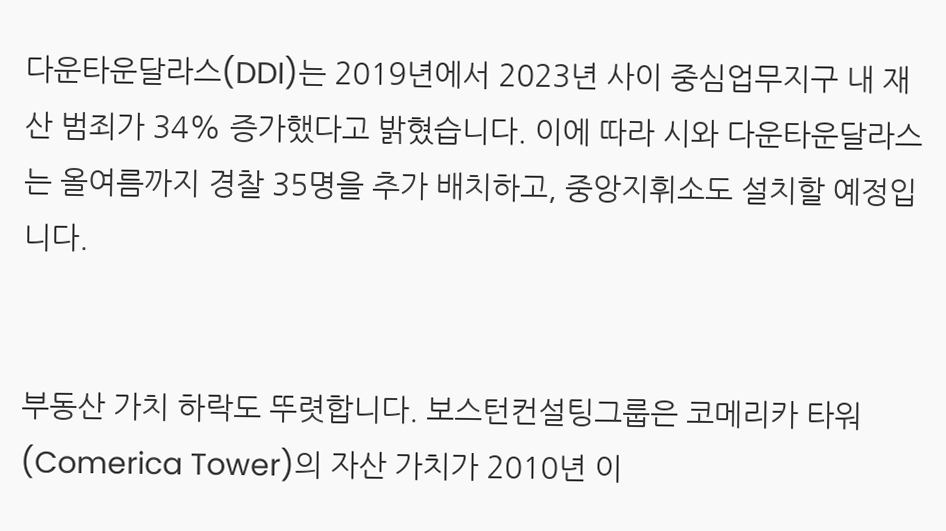다운타운달라스(DDI)는 2019년에서 2023년 사이 중심업무지구 내 재산 범죄가 34% 증가했다고 밝혔습니다. 이에 따라 시와 다운타운달라스는 올여름까지 경찰 35명을 추가 배치하고, 중앙지휘소도 설치할 예정입니다.


부동산 가치 하락도 뚜렷합니다. 보스턴컨설팅그룹은 코메리카 타워(Comerica Tower)의 자산 가치가 2010년 이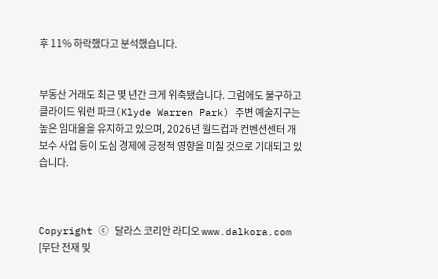후 11% 하락했다고 분석했습니다.


부동산 거래도 최근 몇 년간 크게 위축됐습니다. 그럼에도 불구하고 클라이드 워런 파크(Klyde Warren Park) 주변 예술지구는 높은 임대율을 유지하고 있으며, 2026년 월드컵과 컨벤션센터 개보수 사업 등이 도심 경제에 긍정적 영향을 미칠 것으로 기대되고 있습니다.



Copyright ⓒ 달라스 코리안 라디오 www.dalkora.com [무단 전재 및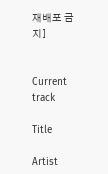재배포 금지]


Current track

Title

Artist